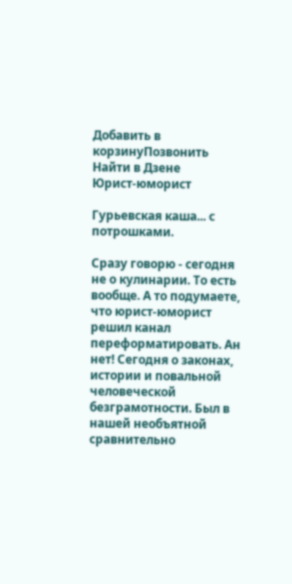Добавить в корзинуПозвонить
Найти в Дзене
Юрист-юморист

Гурьевская каша... с потрошками.

Сразу говорю - сегодня не о кулинарии. То есть вообще. А то подумаете, что юрист-юморист решил канал переформатировать. Ан нет! Сегодня о законах, истории и повальной человеческой безграмотности. Был в нашей необъятной сравнительно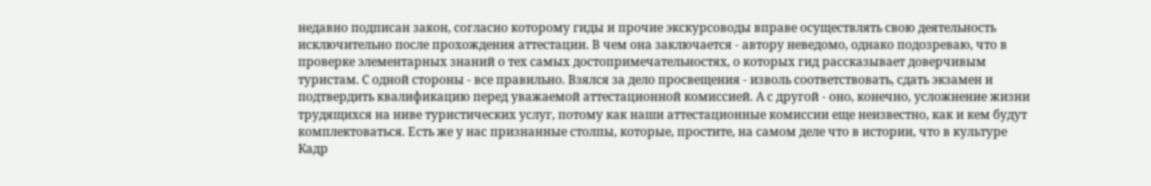недавно подписан закон, согласно которому гиды и прочие экскурсоводы вправе осуществлять свою деятельность исключительно после прохождения аттестации. В чем она заключается - автору неведомо, однако подозреваю, что в проверке элементарных знаний о тех самых достопримечательностях, о которых гид рассказывает доверчивым туристам. С одной стороны - все правильно. Взялся за дело просвещения - изволь соответствовать, сдать экзамен и подтвердить квалификацию перед уважаемой аттестационной комиссией. А с другой - оно, конечно, усложнение жизни трудящихся на ниве туристических услуг, потому как наши аттестационные комиссии еще неизвестно, как и кем будут комплектоваться. Есть же у нас признанные столпы, которые, простите, на самом деле что в истории, что в культуре
Кадр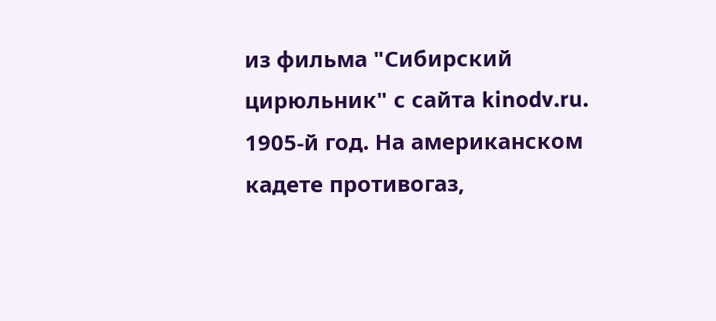из фильма "Сибирский цирюльник" с сайта kinodv.ru. 1905-й год. На американском кадете противогаз,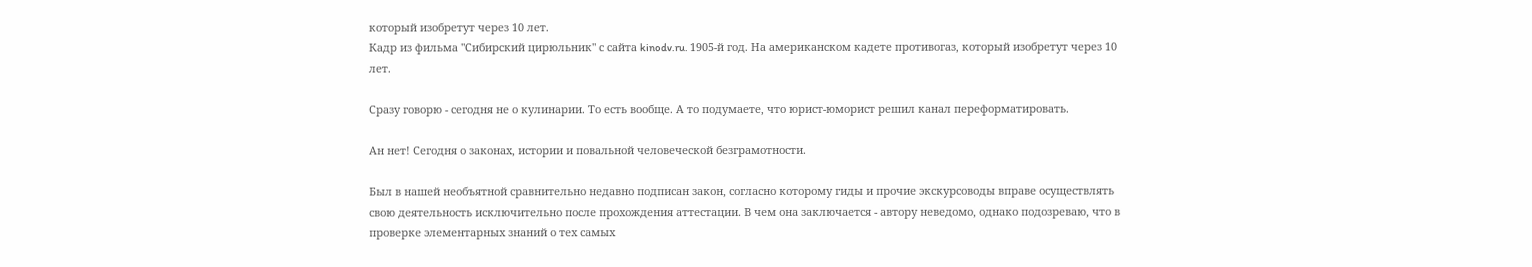который изобретут через 10 лет.
Кадр из фильма "Сибирский цирюльник" с сайта kinodv.ru. 1905-й год. На американском кадете противогаз, который изобретут через 10 лет.

Сразу говорю - сегодня не о кулинарии. То есть вообще. А то подумаете, что юрист-юморист решил канал переформатировать.

Ан нет! Сегодня о законах, истории и повальной человеческой безграмотности.

Был в нашей необъятной сравнительно недавно подписан закон, согласно которому гиды и прочие экскурсоводы вправе осуществлять свою деятельность исключительно после прохождения аттестации. В чем она заключается - автору неведомо, однако подозреваю, что в проверке элементарных знаний о тех самых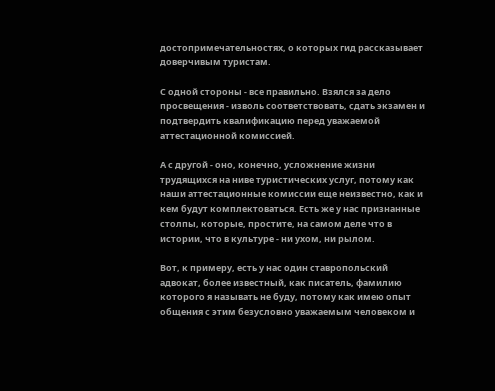достопримечательностях, о которых гид рассказывает доверчивым туристам.

С одной стороны - все правильно. Взялся за дело просвещения - изволь соответствовать, сдать экзамен и подтвердить квалификацию перед уважаемой аттестационной комиссией.

А с другой - оно, конечно, усложнение жизни трудящихся на ниве туристических услуг, потому как наши аттестационные комиссии еще неизвестно, как и кем будут комплектоваться. Есть же у нас признанные столпы, которые, простите, на самом деле что в истории, что в культуре - ни ухом, ни рылом.

Вот, к примеру, есть у нас один ставропольский адвокат, более известный, как писатель, фамилию которого я называть не буду, потому как имею опыт общения с этим безусловно уважаемым человеком и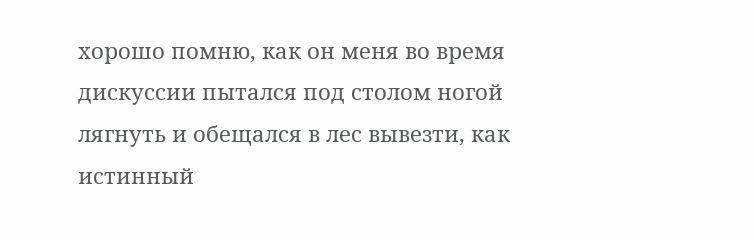хорошо помню, как он меня во время дискуссии пытался под столом ногой лягнуть и обещался в лес вывезти, как истинный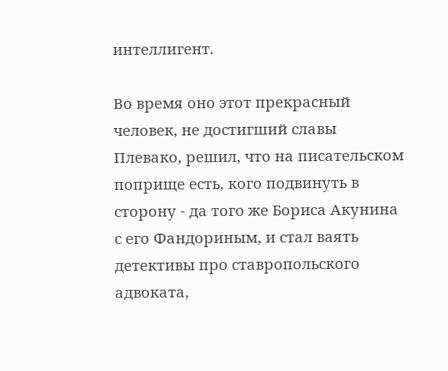интеллигент.

Во время оно этот прекрасный человек, не достигший славы Плевако, решил, что на писательском поприще есть, кого подвинуть в сторону - да того же Бориса Акунина с его Фандориным, и стал ваять детективы про ставропольского адвоката,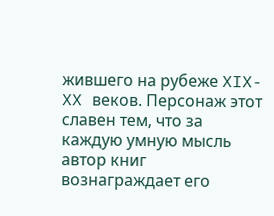жившего на рубеже XIX-XX веков. Персонаж этот славен тем, что за каждую умную мысль автор книг вознаграждает его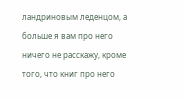ландриновым леденцом, а больше я вам про него ничего не расскажу, кроме того, что книг про него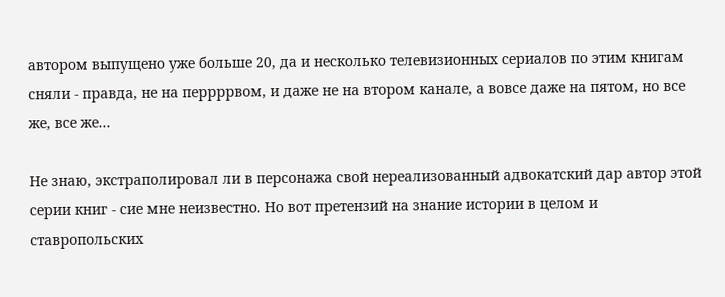автором выпущено уже больше 20, да и несколько телевизионных сериалов по этим книгам сняли - правда, не на перрррвом, и даже не на втором канале, а вовсе даже на пятом, но все же, все же...

Не знаю, экстраполировал ли в персонажа свой нереализованный адвокатский дар автор этой серии книг - сие мне неизвестно. Но вот претензий на знание истории в целом и ставропольских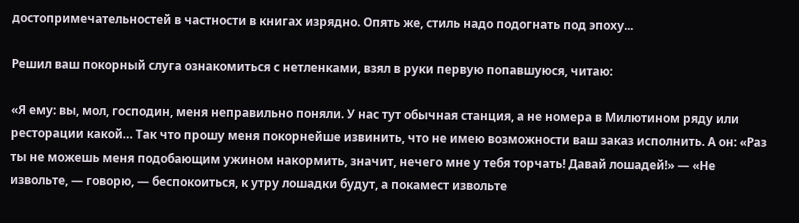достопримечательностей в частности в книгах изрядно. Опять же, стиль надо подогнать под эпоху...

Решил ваш покорный слуга ознакомиться с нетленками, взял в руки первую попавшуюся, читаю:

«Я ему: вы, мол, господин, меня неправильно поняли. У нас тут обычная станция, а не номера в Милютином ряду или ресторации какой… Так что прошу меня покорнейше извинить, что не имею возможности ваш заказ исполнить. А он: «Раз ты не можешь меня подобающим ужином накормить, значит, нечего мне у тебя торчать! Давай лошадей!» — «Не извольте, — говорю, — беспокоиться, к утру лошадки будут, а покамест извольте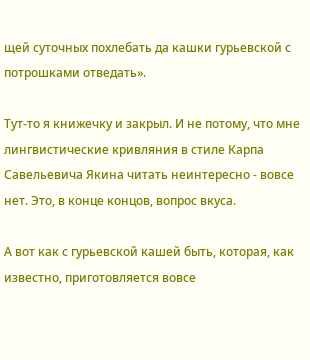щей суточных похлебать да кашки гурьевской с потрошками отведать».

Тут-то я книжечку и закрыл. И не потому, что мне лингвистические кривляния в стиле Карпа Савельевича Якина читать неинтересно - вовсе нет. Это, в конце концов, вопрос вкуса.

А вот как с гурьевской кашей быть, которая, как известно, приготовляется вовсе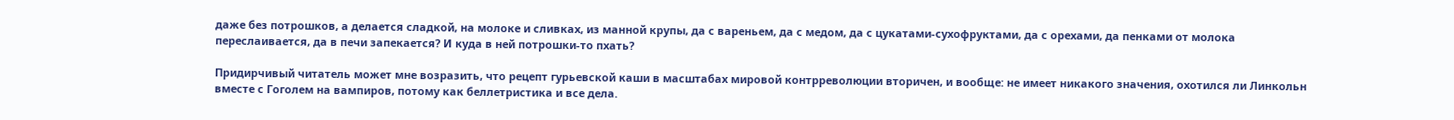даже без потрошков, а делается сладкой, на молоке и сливках, из манной крупы, да с вареньем, да с медом, да с цукатами-сухофруктами, да с орехами, да пенками от молока переслаивается, да в печи запекается? И куда в ней потрошки-то пхать?

Придирчивый читатель может мне возразить, что рецепт гурьевской каши в масштабах мировой контрреволюции вторичен, и вообще: не имеет никакого значения, охотился ли Линкольн вместе с Гоголем на вампиров, потому как беллетристика и все дела.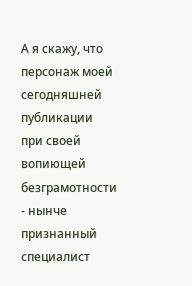А я скажу, что персонаж моей сегодняшней публикации при своей вопиющей безграмотности - нынче признанный специалист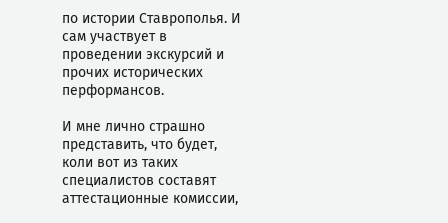по истории Ставрополья. И сам участвует в проведении экскурсий и прочих исторических перформансов.

И мне лично страшно представить, что будет, коли вот из таких специалистов составят аттестационные комиссии,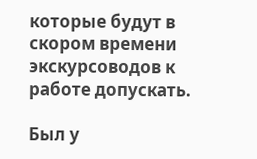которые будут в скором времени экскурсоводов к работе допускать.

Был у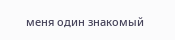меня один знакомый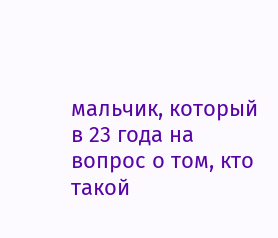мальчик, который в 23 года на вопрос о том, кто такой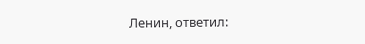Ленин, ответил: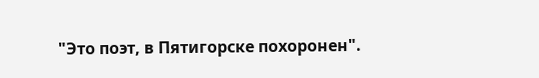"Это поэт, в Пятигорске похоронен".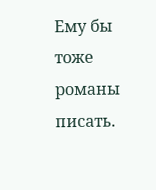Ему бы тоже романы писать.